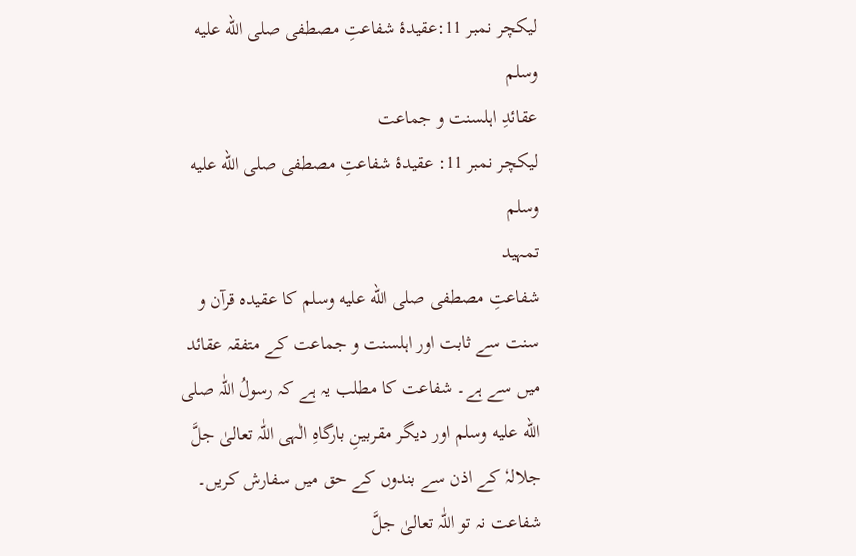لیکچر نمبر 11:عقیدۂ شفاعتِ مصطفی صلى الله عليه وسلم
عقائدِ اہلسنت و جماعت
لیکچر نمبر 11: عقیدۂ شفاعتِ مصطفی صلى الله عليه وسلم
تمہید
شفاعتِ مصطفی صلى الله عليه وسلم کا عقیدہ قرآن و سنت سے ثابت اور اہلسنت و جماعت کے متفقہ عقائد میں سے ہے۔ شفاعت کا مطلب یہ ہے کہ رسولُ اللّٰہ صلى الله عليه وسلم اور دیگر مقربینِ بارگاہِ الٰہی اللّٰہ تعالیٰ جلَّ جلالہٗ کے اذن سے بندوں کے حق میں سفارش کریں۔ شفاعت نہ تو اللّٰہ تعالیٰ جلَّ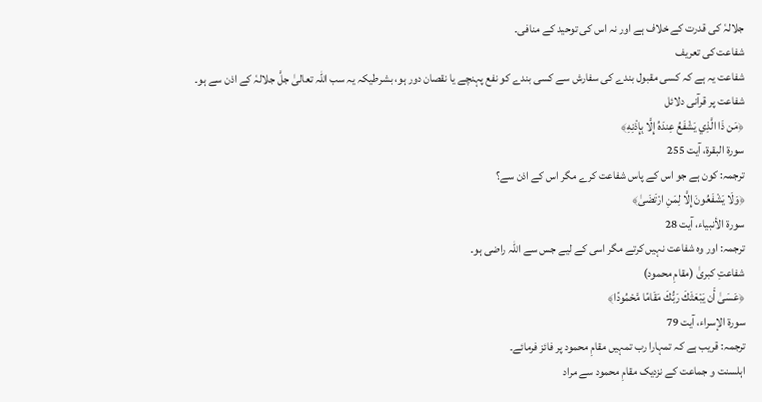جلالہٗ کی قدرت کے خلاف ہے اور نہ اس کی توحید کے منافی۔
شفاعت کی تعریف
شفاعت یہ ہے کہ کسی مقبول بندے کی سفارش سے کسی بندے کو نفع پہنچے یا نقصان دور ہو، بشرطیکہ یہ سب اللّٰہ تعالیٰ جلَّ جلالہٗ کے اذن سے ہو۔
شفاعت پر قرآنی دلائل
﴿مَن ذَا الَّذِي يَشْفَعُ عِندَهُ إِلَّا بِإِذْنِهِ﴾
سورۃ البقرۃ، آیت 255
ترجمہ: کون ہے جو اس کے پاس شفاعت کرے مگر اس کے اذن سے؟
﴿وَلَا يَشْفَعُونَ إِلَّا لِمَنِ ارْتَضَىٰ﴾
سورۃ الأنبیاء، آیت 28
ترجمہ: اور وہ شفاعت نہیں کرتے مگر اسی کے لیے جس سے اللّٰہ راضی ہو۔
شفاعتِ کبریٰ (مقامِ محمود)
﴿عَسَىٰ أَن يَبْعَثَكَ رَبُّكَ مَقَامًا مَّحْمُودًا﴾
سورۃ الإسراء، آیت 79
ترجمہ: قریب ہے کہ تمہارا رب تمہیں مقامِ محمود پر فائز فرمائے۔
اہلسنت و جماعت کے نزدیک مقامِ محمود سے مراد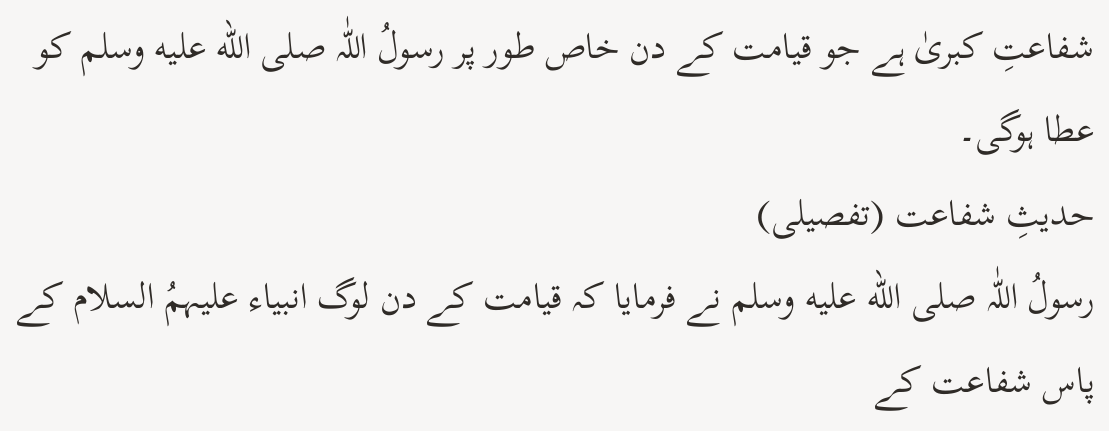شفاعتِ کبریٰ ہے جو قیامت کے دن خاص طور پر رسولُ اللّٰہ صلى الله عليه وسلم کو عطا ہوگی۔
حدیثِ شفاعت (تفصیلی)
رسولُ اللّٰہ صلى الله عليه وسلم نے فرمایا کہ قیامت کے دن لوگ انبیاء علیہمُ السلام کے پاس شفاعت کے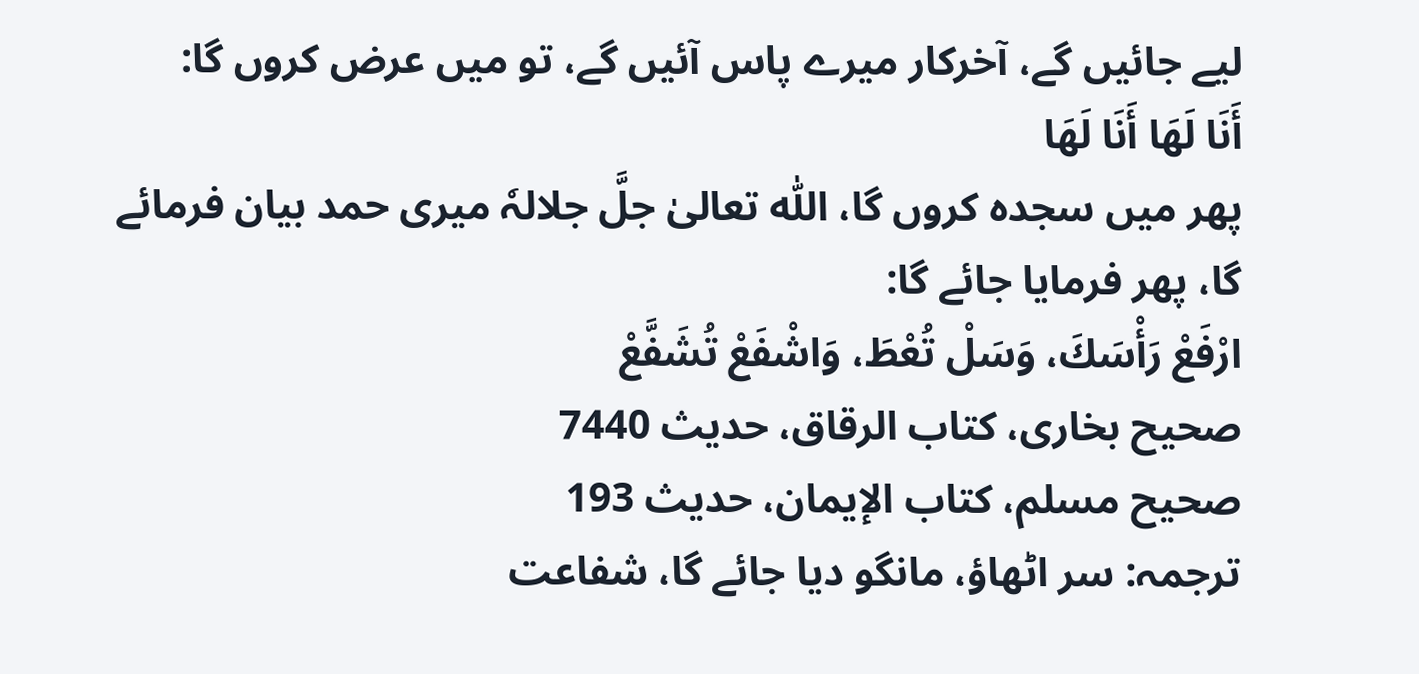لیے جائیں گے، آخرکار میرے پاس آئیں گے، تو میں عرض کروں گا:
أَنَا لَهَا أَنَا لَهَا
پھر میں سجدہ کروں گا، اللّٰہ تعالیٰ جلَّ جلالہٗ میری حمد بیان فرمائے گا، پھر فرمایا جائے گا:
ارْفَعْ رَأْسَكَ، وَسَلْ تُعْطَ، وَاشْفَعْ تُشَفَّعْ
صحیح بخاری، کتاب الرقاق، حدیث 7440
صحیح مسلم، کتاب الإيمان، حدیث 193
ترجمہ: سر اٹھاؤ، مانگو دیا جائے گا، شفاعت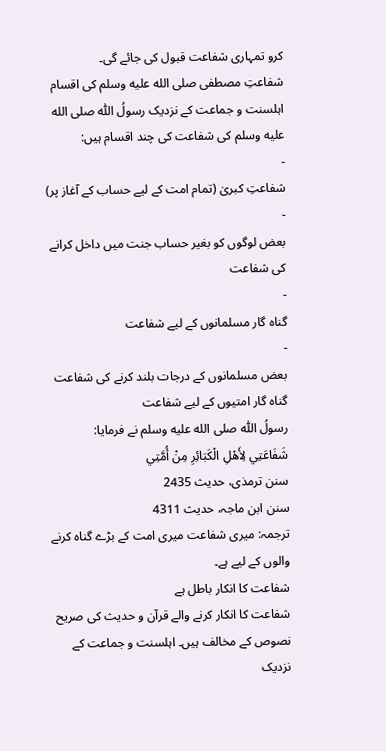کرو تمہاری شفاعت قبول کی جائے گی۔
شفاعتِ مصطفی صلى الله عليه وسلم کی اقسام
اہلسنت و جماعت کے نزدیک رسولُ اللّٰہ صلى الله عليه وسلم کی شفاعت کی چند اقسام ہیں:
-
شفاعتِ کبریٰ (تمام امت کے لیے حساب کے آغاز پر)
-
بعض لوگوں کو بغیر حساب جنت میں داخل کرانے کی شفاعت
-
گناہ گار مسلمانوں کے لیے شفاعت
-
بعض مسلمانوں کے درجات بلند کرنے کی شفاعت
گناہ گار امتیوں کے لیے شفاعت
رسولُ اللّٰہ صلى الله عليه وسلم نے فرمایا:
شَفَاعَتِي لِأَهْلِ الْكَبَائِرِ مِنْ أُمَّتِي
سنن ترمذی، حدیث 2435
سنن ابن ماجہ، حدیث 4311
ترجمہ: میری شفاعت میری امت کے بڑے گناہ کرنے والوں کے لیے ہے۔
شفاعت کا انکار باطل ہے
شفاعت کا انکار کرنے والے قرآن و حدیث کی صریح نصوص کے مخالف ہیں۔ اہلسنت و جماعت کے نزدیک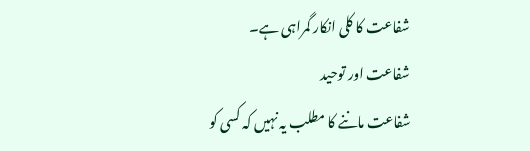شفاعت کا کلی انکار گمراہی ہے۔
شفاعت اور توحید
شفاعت ماننے کا مطلب یہ نہیں کہ کسی کو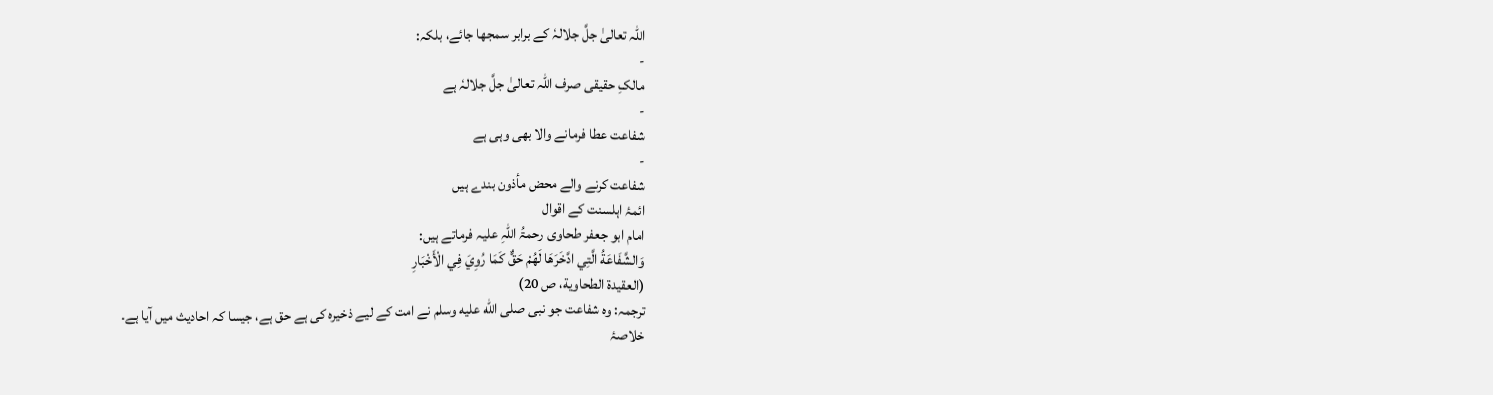اللّٰہ تعالیٰ جلَّ جلالہٗ کے برابر سمجھا جائے، بلکہ:
-
مالکِ حقیقی صرف اللّٰہ تعالیٰ جلَّ جلالہٗ ہے
-
شفاعت عطا فرمانے والا بھی وہی ہے
-
شفاعت کرنے والے محض مأذون بندے ہیں
ائمۂ اہلسنت کے اقوال
امام ابو جعفر طحاوی رحمۃُ اللّٰہِ علیہ فرماتے ہیں:
وَالشَّفَاعَةُ الَّتِي ادَّخَرَهَا لَهُمْ حَقٌّ كَمَا رُوِيَ فِي الْأَخْبَارِ
(العقيدة الطحاوية، ص 20)
ترجمہ: وہ شفاعت جو نبی صلى الله عليه وسلم نے امت کے لیے ذخیرہ کی ہے حق ہے، جیسا کہ احادیث میں آیا ہے۔
خلاصۂ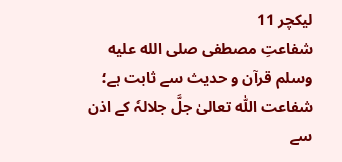لیکچر 11
شفاعتِ مصطفی صلى الله عليه وسلم قرآن و حدیث سے ثابت ہے؛ شفاعت اللّٰہ تعالیٰ جلَّ جلالہٗ کے اذن سے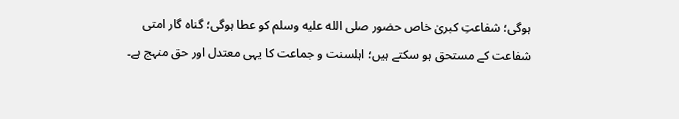ہوگی؛ شفاعتِ کبریٰ خاص حضور صلى الله عليه وسلم کو عطا ہوگی؛ گناہ گار امتی شفاعت کے مستحق ہو سکتے ہیں؛ اہلسنت و جماعت کا یہی معتدل اور حق منہج ہے۔